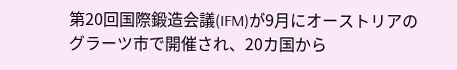第20回国際鍛造会議(IFM)が9月にオーストリアのグラーツ市で開催され、20カ国から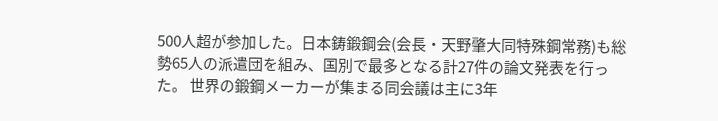500人超が参加した。日本鋳鍛鋼会(会長・天野肇大同特殊鋼常務)も総勢65人の派遣団を組み、国別で最多となる計27件の論文発表を行った。 世界の鍛鋼メーカーが集まる同会議は主に3年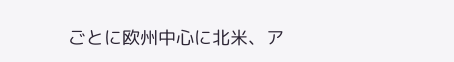ごとに欧州中心に北米、ア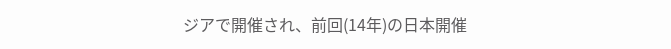ジアで開催され、前回(14年)の日本開催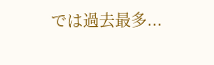では過去最多...